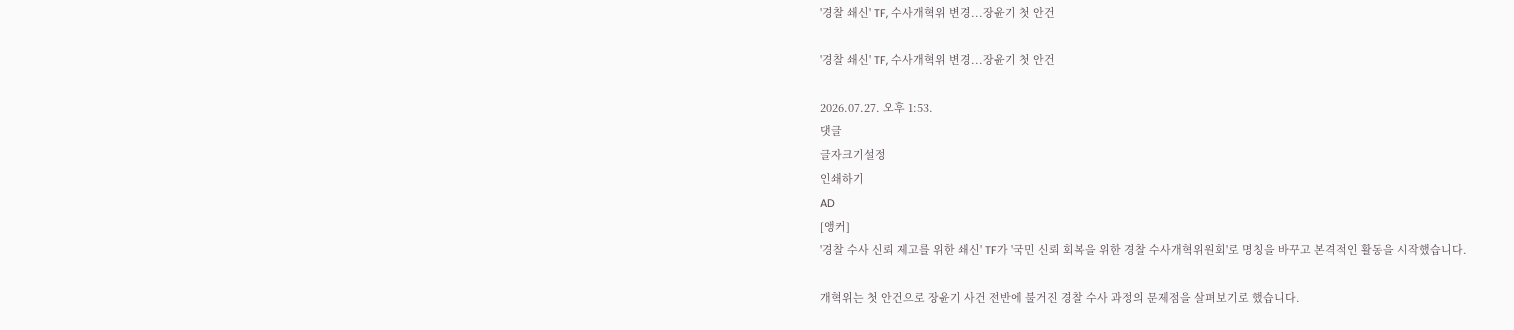'경찰 쇄신' TF, 수사개혁위 변경...장윤기 첫 안건

'경찰 쇄신' TF, 수사개혁위 변경...장윤기 첫 안건

2026.07.27. 오후 1:53.
댓글
글자크기설정
인쇄하기
AD
[앵커]
'경찰 수사 신뢰 제고를 위한 쇄신' TF가 '국민 신뢰 회복을 위한 경찰 수사개혁위원회'로 명칭을 바꾸고 본격적인 활동을 시작했습니다.

개혁위는 첫 안건으로 장윤기 사건 전반에 불거진 경찰 수사 과정의 문제점을 살펴보기로 했습니다.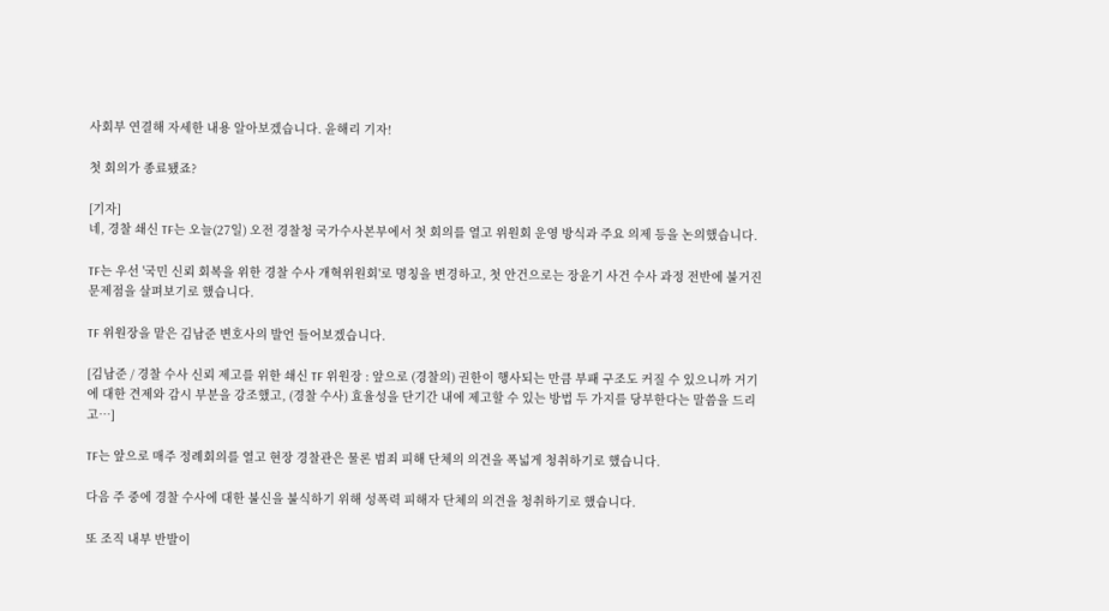사회부 연결해 자세한 내용 알아보겠습니다. 윤해리 기자!

첫 회의가 종료됐죠?

[기자]
네, 경찰 쇄신 TF는 오늘(27일) 오전 경찰청 국가수사본부에서 첫 회의를 열고 위원회 운영 방식과 주요 의제 등을 논의했습니다.

TF는 우선 '국민 신뢰 회복을 위한 경찰 수사 개혁위원회'로 명칭을 변경하고, 첫 안건으로는 장윤기 사건 수사 과정 전반에 불거진 문제점을 살펴보기로 했습니다.

TF 위원장을 맡은 김남준 변호사의 발언 들어보겠습니다.

[김남준 / 경찰 수사 신뢰 제고를 위한 쇄신 TF 위원장 : 앞으로 (경찰의) 권한이 행사되는 만큼 부패 구조도 커질 수 있으니까 거기에 대한 견제와 감시 부분을 강조했고, (경찰 수사) 효율성을 단기간 내에 제고할 수 있는 방법 두 가지를 당부한다는 말씀을 드리고…]

TF는 앞으로 매주 정례회의를 열고 현장 경찰관은 물론 범죄 피해 단체의 의견을 폭넓게 청취하기로 했습니다.

다음 주 중에 경찰 수사에 대한 불신을 불식하기 위해 성폭력 피해자 단체의 의견을 청취하기로 했습니다.

또 조직 내부 반발이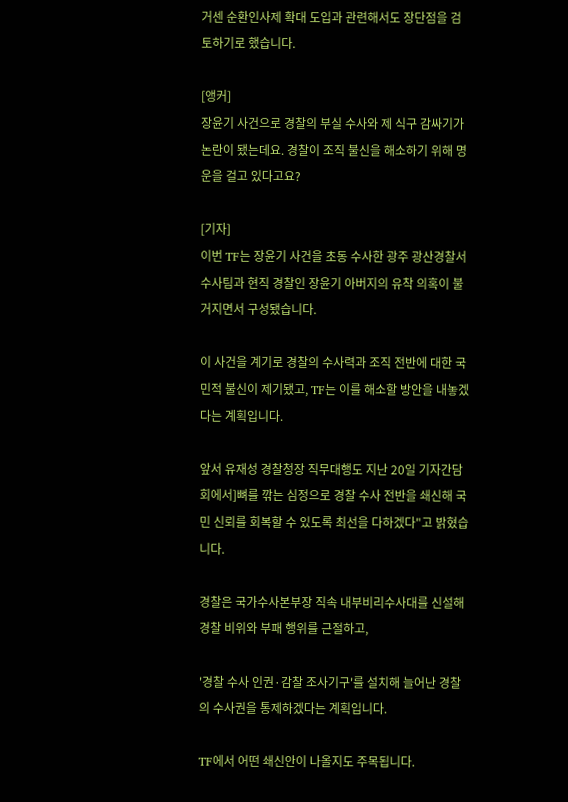거센 순환인사제 확대 도입과 관련해서도 장단점을 검토하기로 했습니다.

[앵커]
장윤기 사건으로 경찰의 부실 수사와 제 식구 감싸기가 논란이 됐는데요. 경찰이 조직 불신을 해소하기 위해 명운을 걸고 있다고요?

[기자]
이번 TF는 장윤기 사건을 초동 수사한 광주 광산경찰서 수사팀과 현직 경찰인 장윤기 아버지의 유착 의혹이 불거지면서 구성됐습니다.

이 사건을 계기로 경찰의 수사력과 조직 전반에 대한 국민적 불신이 제기됐고, TF는 이를 해소할 방안을 내놓겠다는 계획입니다.

앞서 유재성 경찰청장 직무대행도 지난 20일 기자간담회에서]뼈를 깎는 심정으로 경찰 수사 전반을 쇄신해 국민 신뢰를 회복할 수 있도록 최선을 다하겠다"고 밝혔습니다.

경찰은 국가수사본부장 직속 내부비리수사대를 신설해 경찰 비위와 부패 행위를 근절하고,

'경찰 수사 인권·감찰 조사기구'를 설치해 늘어난 경찰의 수사권을 통제하겠다는 계획입니다.

TF에서 어떤 쇄신안이 나올지도 주목됩니다.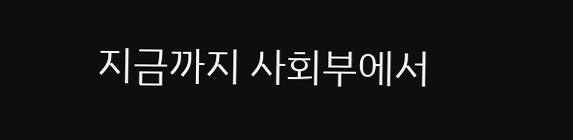지금까지 사회부에서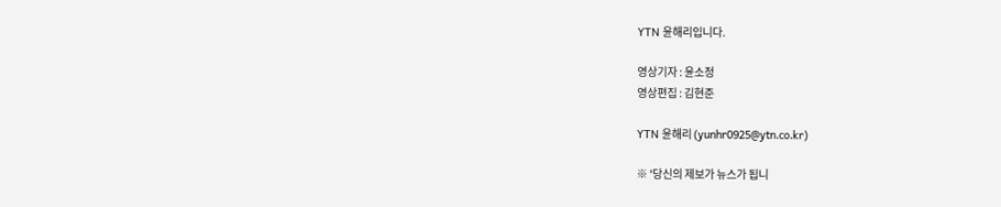YTN 윤해리입니다.

영상기자 : 윤소정
영상편집 : 김현준

YTN 윤해리 (yunhr0925@ytn.co.kr)

※ '당신의 제보가 뉴스가 됩니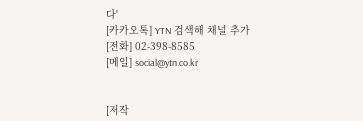다'
[카카오톡] YTN 검색해 채널 추가
[전화] 02-398-8585
[메일] social@ytn.co.kr


[저작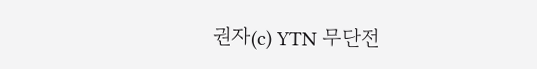권자(c) YTN 무단전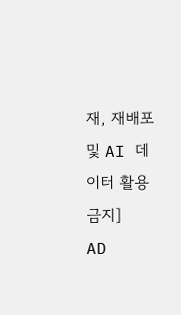재, 재배포 및 AI 데이터 활용 금지]
AD